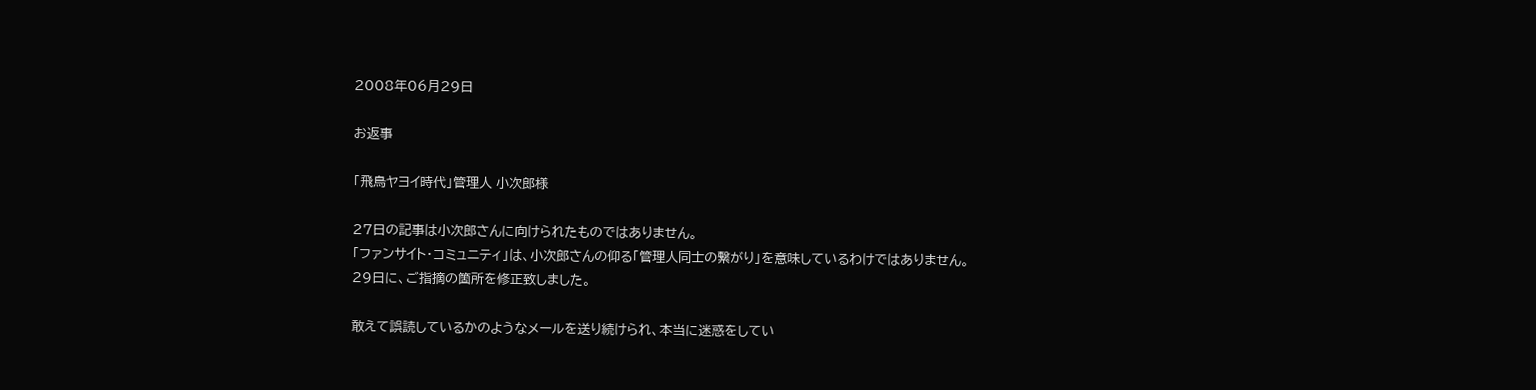2008年06月29日

お返事

「飛鳥ヤヨイ時代」管理人 小次郎様

27日の記事は小次郎さんに向けられたものではありません。
「ファンサイト・コミュニティ」は、小次郎さんの仰る「管理人同士の繋がり」を意味しているわけではありません。
29日に、ご指摘の箇所を修正致しました。

敢えて誤読しているかのようなメールを送り続けられ、本当に迷惑をしてい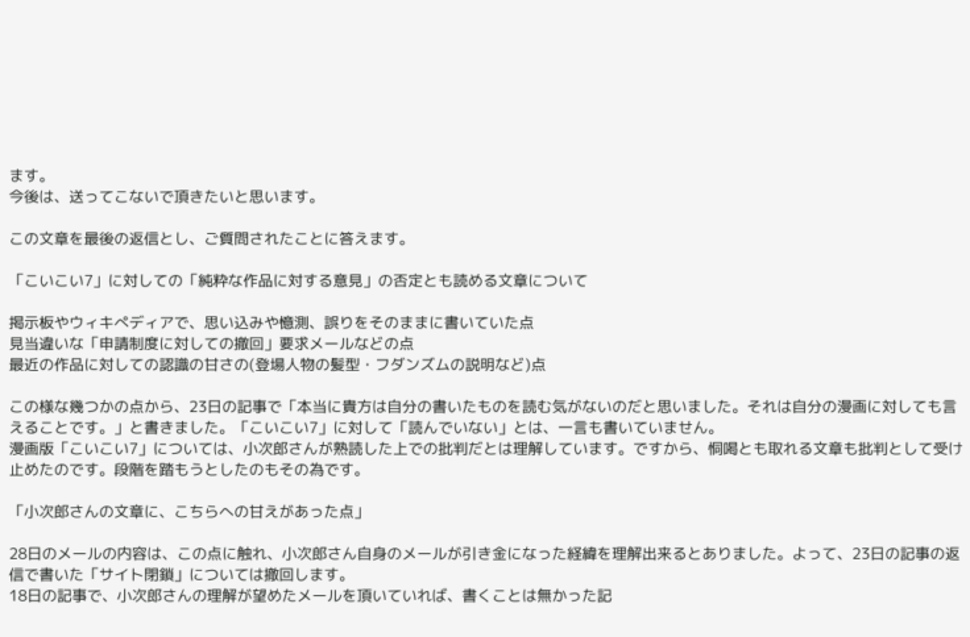ます。
今後は、送ってこないで頂きたいと思います。

この文章を最後の返信とし、ご質問されたことに答えます。

「こいこい7」に対しての「純粋な作品に対する意見」の否定とも読める文章について

掲示板やウィキぺディアで、思い込みや憶測、誤りをそのままに書いていた点
見当違いな「申請制度に対しての撤回」要求メールなどの点
最近の作品に対しての認識の甘さの(登場人物の髪型・フダンズムの説明など)点

この様な幾つかの点から、23日の記事で「本当に貴方は自分の書いたものを読む気がないのだと思いました。それは自分の漫画に対しても言えることです。」と書きました。「こいこい7」に対して「読んでいない」とは、一言も書いていません。
漫画版「こいこい7」については、小次郎さんが熟読した上での批判だとは理解しています。ですから、恫喝とも取れる文章も批判として受け止めたのです。段階を踏もうとしたのもその為です。

「小次郎さんの文章に、こちらへの甘えがあった点」

28日のメールの内容は、この点に触れ、小次郎さん自身のメールが引き金になった経緯を理解出来るとありました。よって、23日の記事の返信で書いた「サイト閉鎖」については撤回します。
18日の記事で、小次郎さんの理解が望めたメールを頂いていれば、書くことは無かった記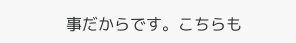事だからです。こちらも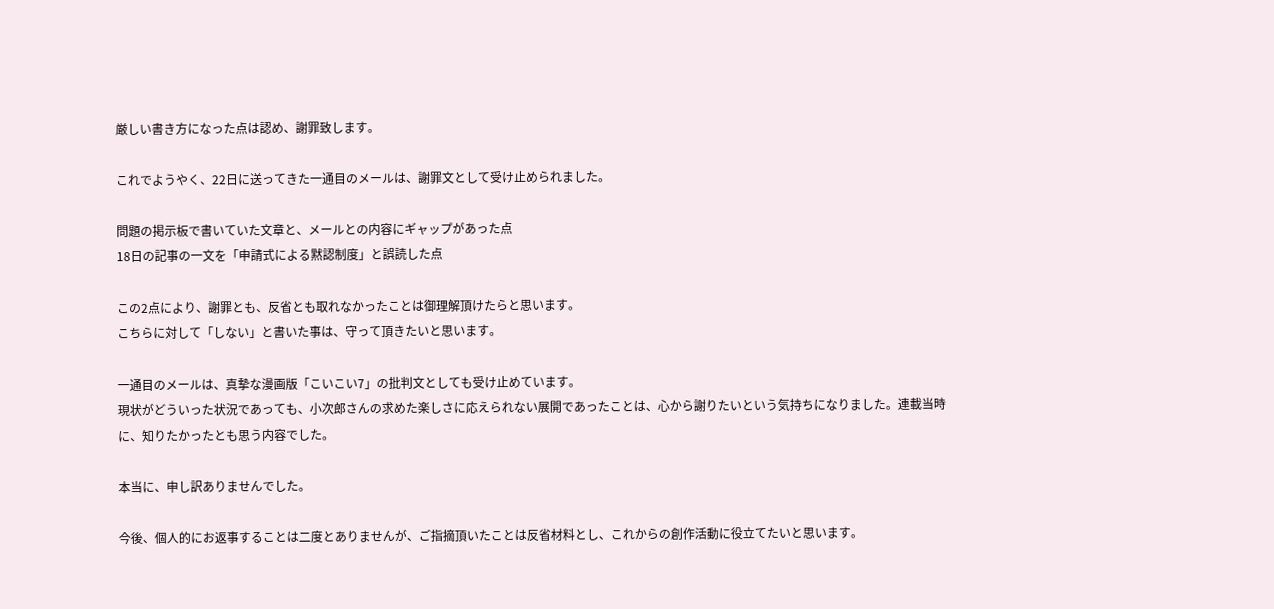厳しい書き方になった点は認め、謝罪致します。

これでようやく、22日に送ってきた一通目のメールは、謝罪文として受け止められました。

問題の掲示板で書いていた文章と、メールとの内容にギャップがあった点
18日の記事の一文を「申請式による黙認制度」と誤読した点

この2点により、謝罪とも、反省とも取れなかったことは御理解頂けたらと思います。
こちらに対して「しない」と書いた事は、守って頂きたいと思います。

一通目のメールは、真摯な漫画版「こいこい7」の批判文としても受け止めています。
現状がどういった状況であっても、小次郎さんの求めた楽しさに応えられない展開であったことは、心から謝りたいという気持ちになりました。連載当時に、知りたかったとも思う内容でした。

本当に、申し訳ありませんでした。

今後、個人的にお返事することは二度とありませんが、ご指摘頂いたことは反省材料とし、これからの創作活動に役立てたいと思います。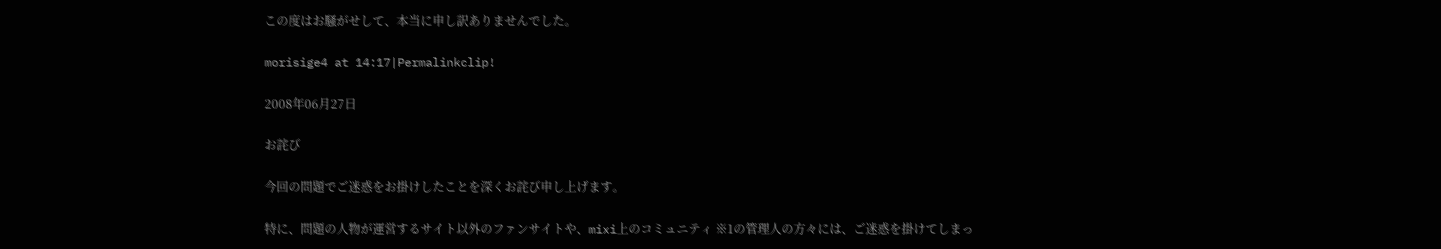この度はお騒がせして、本当に申し訳ありませんでした。

morisige4 at 14:17|Permalinkclip!

2008年06月27日

お詫び

今回の問題でご迷惑をお掛けしたことを深くお詫び申し上げます。

特に、問題の人物が運営するサイト以外のファンサイトや、mixi上のコミュニティ ※1の管理人の方々には、ご迷惑を掛けてしまっ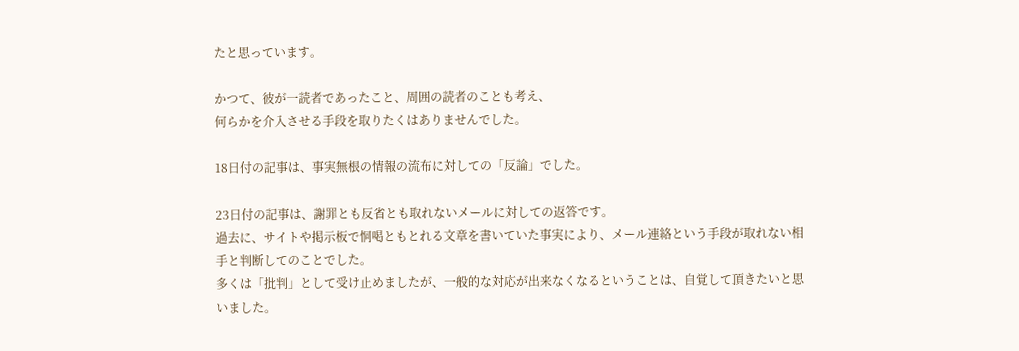たと思っています。

かつて、彼が一読者であったこと、周囲の読者のことも考え、
何らかを介入させる手段を取りたくはありませんでした。

18日付の記事は、事実無根の情報の流布に対しての「反論」でした。

23日付の記事は、謝罪とも反省とも取れないメールに対しての返答です。
過去に、サイトや掲示板で恫喝ともとれる文章を書いていた事実により、メール連絡という手段が取れない相手と判断してのことでした。
多くは「批判」として受け止めましたが、一般的な対応が出来なくなるということは、自覚して頂きたいと思いました。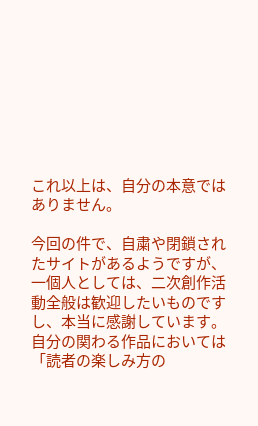これ以上は、自分の本意ではありません。

今回の件で、自粛や閉鎖されたサイトがあるようですが、一個人としては、二次創作活動全般は歓迎したいものですし、本当に感謝しています。
自分の関わる作品においては「読者の楽しみ方の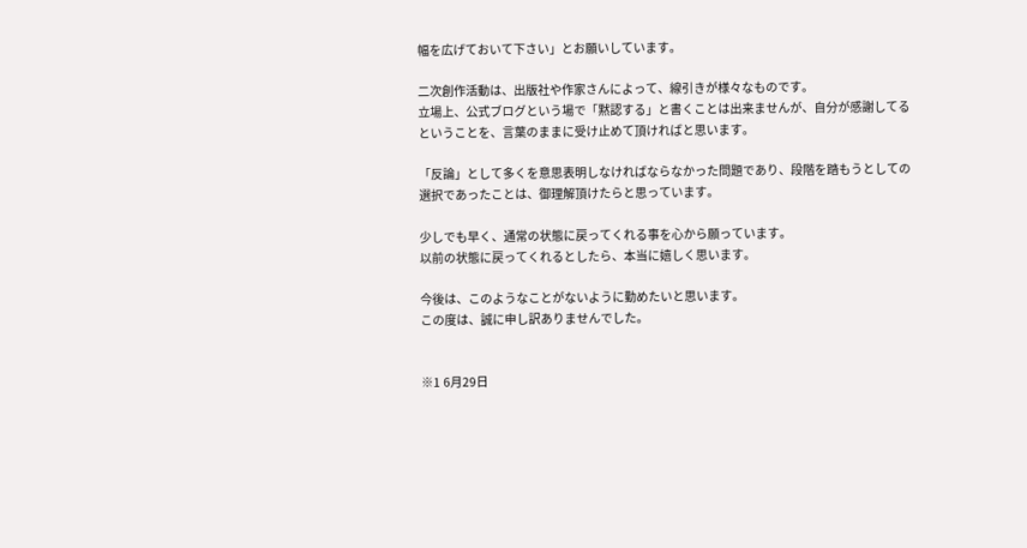幅を広げておいて下さい」とお願いしています。

二次創作活動は、出版社や作家さんによって、線引きが様々なものです。
立場上、公式ブログという場で「黙認する」と書くことは出来ませんが、自分が感謝してるということを、言葉のままに受け止めて頂ければと思います。

「反論」として多くを意思表明しなければならなかった問題であり、段階を踏もうとしての選択であったことは、御理解頂けたらと思っています。

少しでも早く、通常の状態に戻ってくれる事を心から願っています。
以前の状態に戻ってくれるとしたら、本当に嬉しく思います。

今後は、このようなことがないように勤めたいと思います。
この度は、誠に申し訳ありませんでした。


※1 6月29日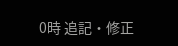0時 追記・修正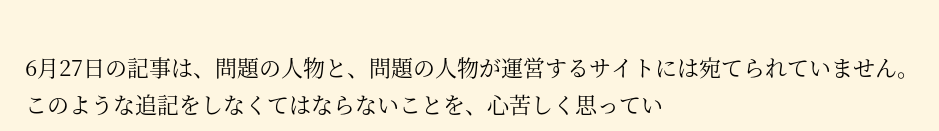6月27日の記事は、問題の人物と、問題の人物が運営するサイトには宛てられていません。このような追記をしなくてはならないことを、心苦しく思ってい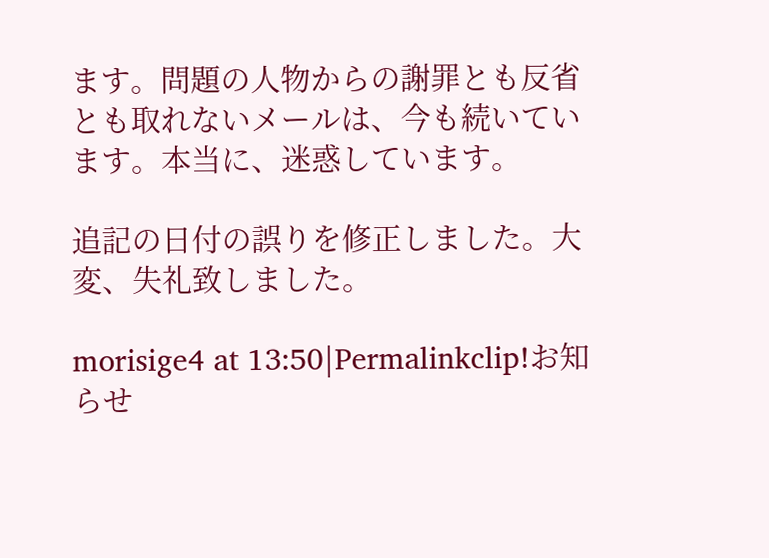ます。問題の人物からの謝罪とも反省とも取れないメールは、今も続いています。本当に、迷惑しています。

追記の日付の誤りを修正しました。大変、失礼致しました。

morisige4 at 13:50|Permalinkclip!お知らせ